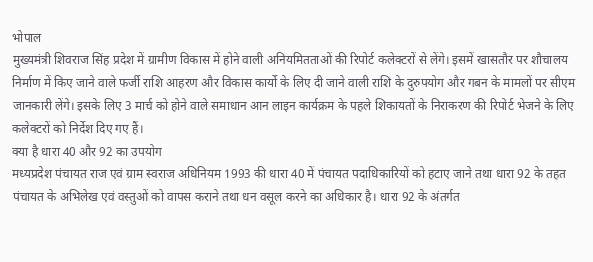भोपाल
मुख्यमंत्री शिवराज सिंह प्रदेश में ग्रामीण विकास में होने वाली अनियमितताओं की रिपोर्ट कलेक्टरों से लेंगे। इसमें खासतौर पर शौचालय निर्माण में किए जाने वाले फर्जी राशि आहरण और विकास कार्यो के लिए दी जाने वाली राशि के दुरुपयोग और गबन के मामलों पर सीएम जानकारी लेंगे। इसके लिए 3 मार्च को होने वाले समाधान आन लाइन कार्यक्रम के पहले शिकायतों के निराकरण की रिपोर्ट भेजने के लिए कलेक्टरों को निर्देश दिए गए हैं।
क्या है धारा 40 और 92 का उपयोग
मध्यप्रदेश पंचायत राज एवं ग्राम स्वराज अधिनियम 1993 की धारा 40 में पंचायत पदाधिकारियों को हटाए जाने तथा धारा 92 के तहत पंचायत के अभिलेख एवं वस्तुओं को वापस कराने तथा धन वसूल करने का अधिकार है। धारा 92 के अंतर्गत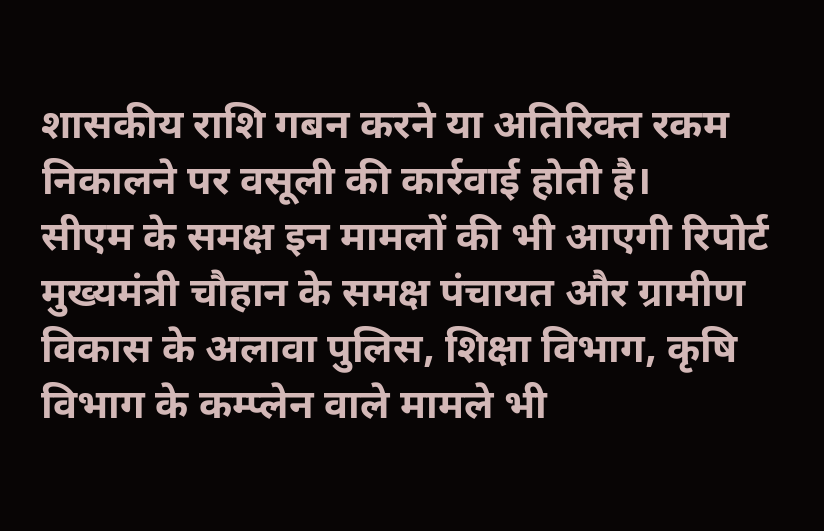शासकीय राशि गबन करने या अतिरिक्त रकम निकालने पर वसूली की कार्रवाई होती है।
सीएम के समक्ष इन मामलों की भी आएगी रिपोर्ट
मुख्यमंत्री चौहान के समक्ष पंचायत और ग्रामीण विकास के अलावा पुलिस, शिक्षा विभाग, कृषि विभाग के कम्प्लेन वाले मामले भी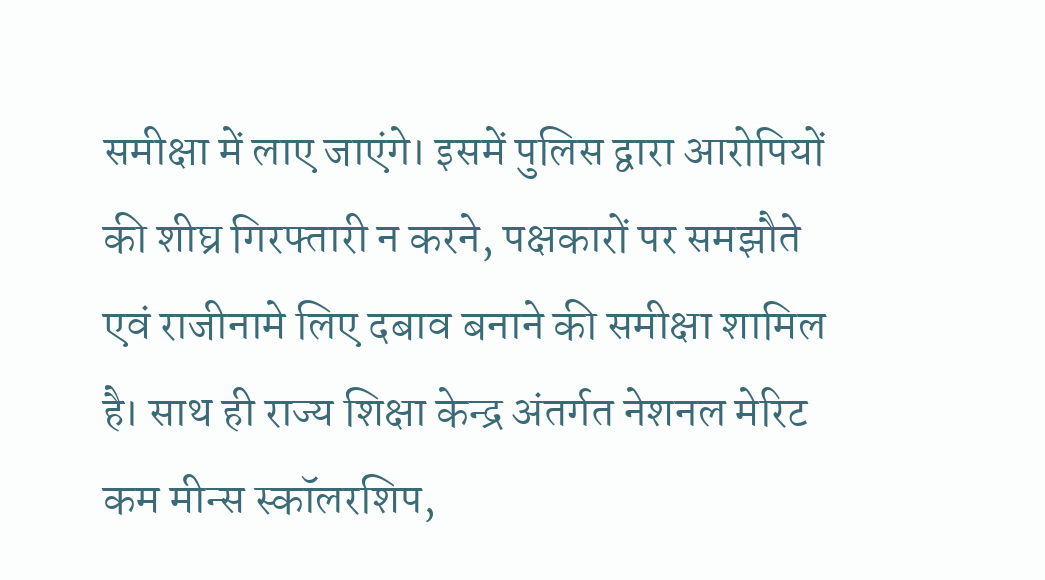समीक्षा में लाए जाएंगे। इसमें पुलिस द्वारा आरोपियों की शीघ्र गिरफ्तारी न करने, पक्षकारों पर समझौते एवं राजीनामे लिए दबाव बनाने की समीक्षा शामिल है। साथ ही राज्य शिक्षा केन्द्र अंतर्गत नेशनल मेरिट कम मीन्स स्कॉलरशिप,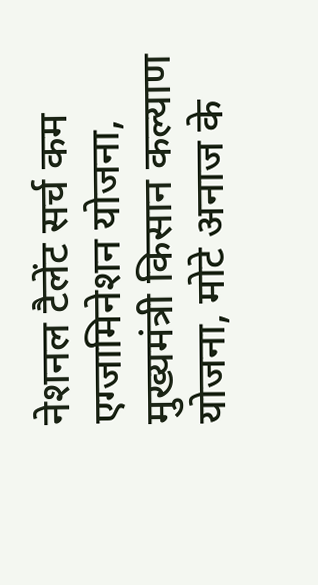नेशनल टैलेंट सर्च कम एग्जामिनेशन योजना, मुख्यमंत्री किसान कल्याण योजना, मोटे अनाज के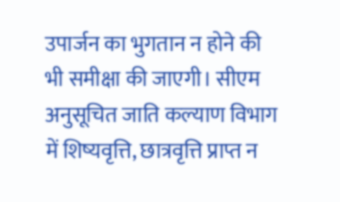उपार्जन का भुगतान न होने की भी समीक्षा की जाएगी। सीएम अनुसूचित जाति कल्याण विभाग में शिष्यवृत्ति, छात्रवृत्ति प्राप्त न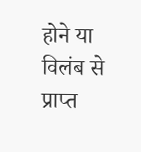होने या विलंब से प्राप्त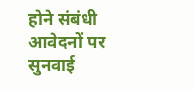होने संबंधी आवेदनों पर सुनवाई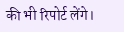की भी रिपोर्ट लेंगे।